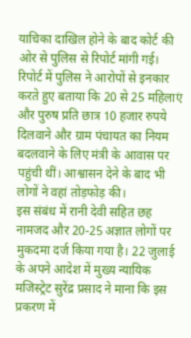याचिका दाखिल होने के बाद कोर्ट की ओर से पुलिस से रिपोर्ट मांगी गई। रिपोर्ट में पुलिस ने आरोपों से इनकार करते हुए बताया कि 20 से 25 महिलाएं और पुरुष प्रति छात्र 10 हजार रुपये दिलवाने और ग्राम पंचायत का नियम बदलवाने के लिए मंत्री के आवास पर पहुंची थीं। आश्वासन देने के बाद भी लोगों ने वहां तोड़फोड़ की।
इस संबंध में रानी देवी सहित छह नामजद और 20-25 अज्ञात लोगों पर मुकदमा दर्ज किया गया है। 22 जुलाई के अपने आदेश में मुख्य न्यायिक मजिस्ट्रेट सुरेंद्र प्रसाद ने माना कि इस प्रकरण में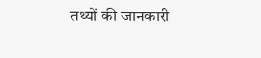तथ्यों की जानकारी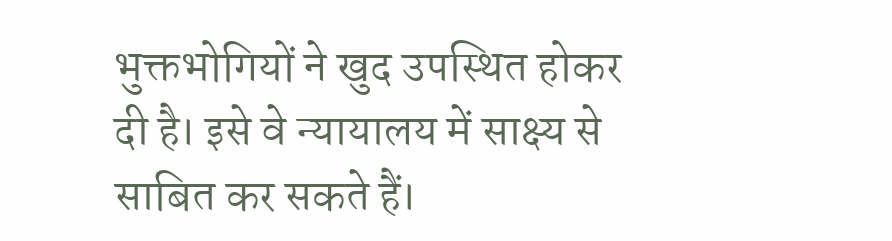भुक्तभोगियों ने खुद उपस्थित होकर दी है। इसे वे न्यायालय में साक्ष्य से साबित कर सकते हैं।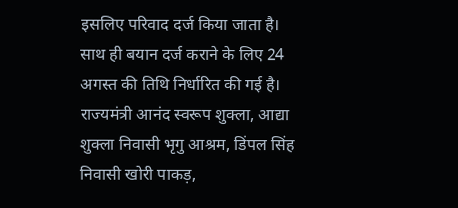इसलिए परिवाद दर्ज किया जाता है। साथ ही बयान दर्ज कराने के लिए 24 अगस्त की तिथि निर्धारित की गई है।
राज्यमंत्री आनंद स्वरूप शुक्ला, आद्या शुक्ला निवासी भृगु आश्रम, डिंपल सिंह निवासी खोरी पाकड़,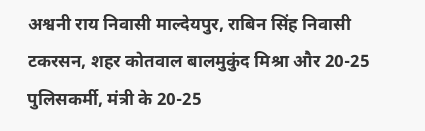अश्वनी राय निवासी माल्देयपुर, राबिन सिंह निवासी टकरसन, शहर कोतवाल बालमुकुंद मिश्रा और 20-25 पुलिसकर्मी, मंत्री के 20-25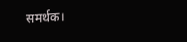समर्थक।